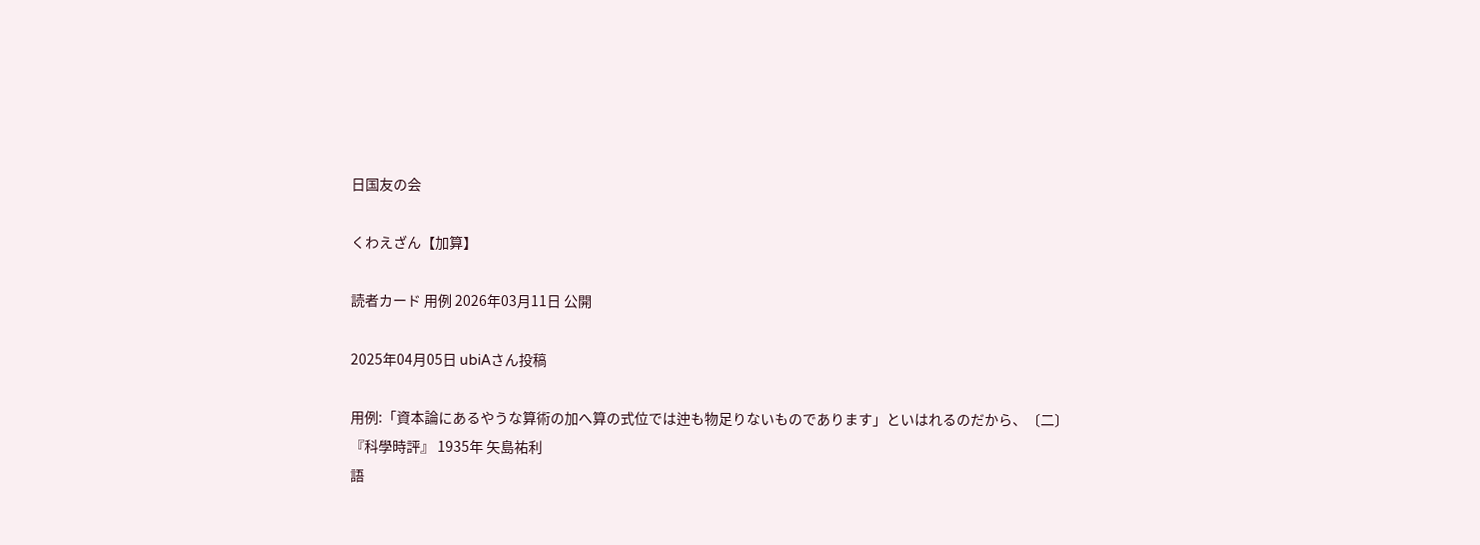日国友の会

くわえざん【加算】

読者カード 用例 2026年03月11日 公開

2025年04月05日 ubiAさん投稿

用例:「資本論にあるやうな算術の加へ算の式位では迚も物足りないものであります」といはれるのだから、〔二〕
『科學時評』 1935年 矢島祐利
語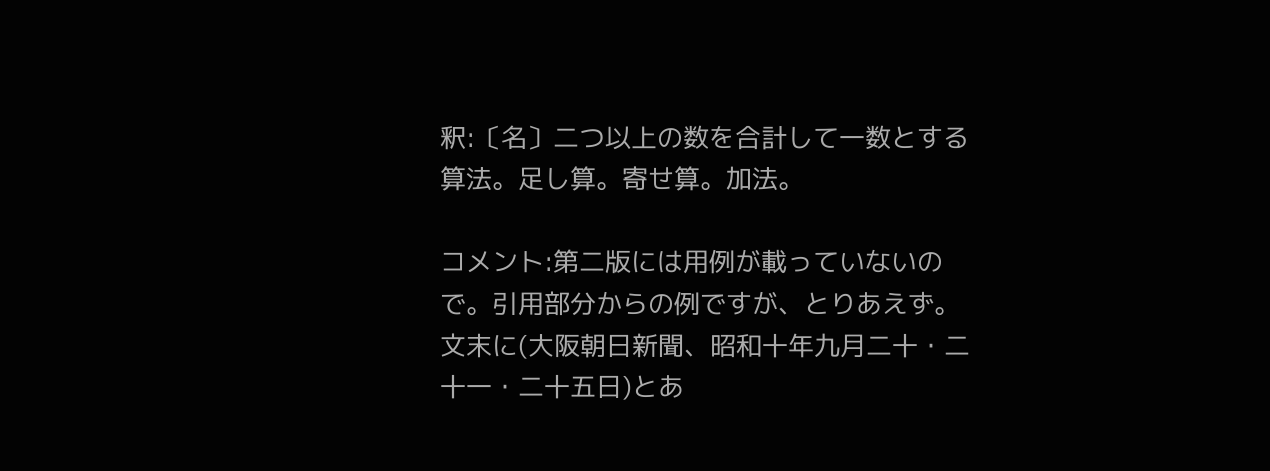釈:〔名〕二つ以上の数を合計して一数とする算法。足し算。寄せ算。加法。

コメント:第二版には用例が載っていないので。引用部分からの例ですが、とりあえず。文末に(大阪朝日新聞、昭和十年九月二十・二十一・二十五日)とあ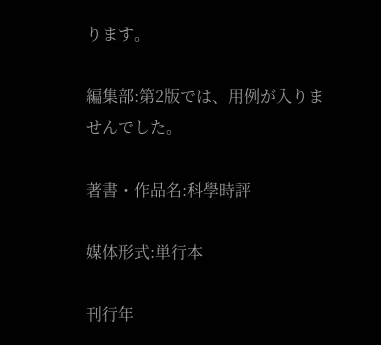ります。

編集部:第2版では、用例が入りませんでした。

著書・作品名:科學時評

媒体形式:単行本

刊行年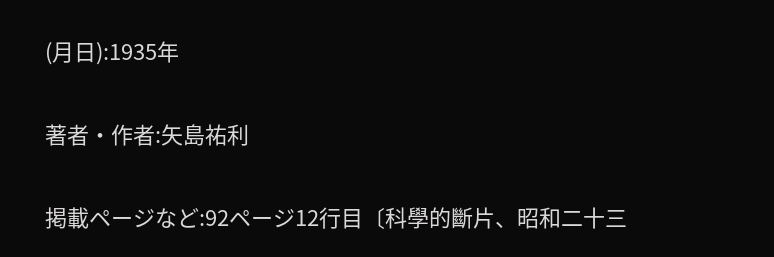(月日):1935年

著者・作者:矢島祐利

掲載ページなど:92ページ12行目〔科學的斷片、昭和二十三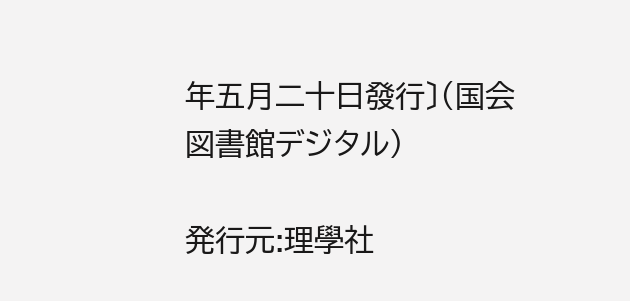年五月二十日發行〕(国会図書館デジタル)

発行元:理學社